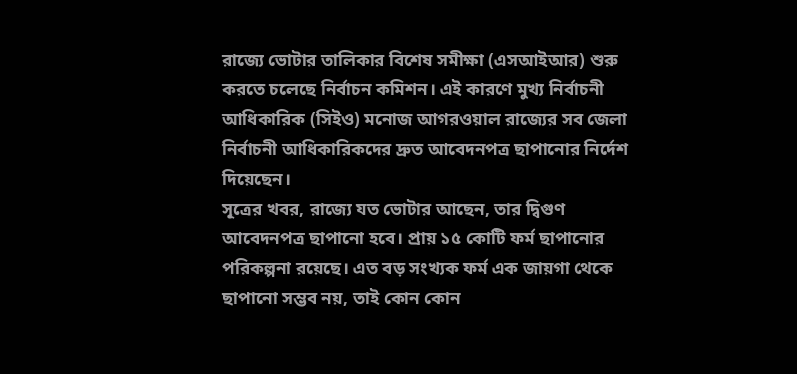রাজ্যে ভোটার তালিকার বিশেষ সমীক্ষা (এসআইআর) শুরু করতে চলেছে নির্বাচন কমিশন। এই কারণে মুখ্য নির্বাচনী আধিকারিক (সিইও) মনোজ আগরওয়াল রাজ্যের সব জেলা নির্বাচনী আধিকারিকদের দ্রুত আবেদনপত্র ছাপানোর নির্দেশ দিয়েছেন।
সূত্রের খবর, রাজ্যে যত ভোটার আছেন, তার দ্বিগুণ আবেদনপত্র ছাপানো হবে। প্রায় ১৫ কোটি ফর্ম ছাপানোর পরিকল্পনা রয়েছে। এত বড় সংখ্যক ফর্ম এক জায়গা থেকে ছাপানো সম্ভব নয়, তাই কোন কোন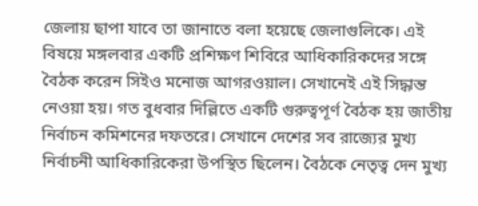জেলায় ছাপা যাবে তা জানাতে বলা হয়েছে জেলাগুলিকে। এই বিষয়ে মঙ্গলবার একটি প্রশিক্ষণ শিবিরে আধিকারিকদের সঙ্গে বৈঠক করেন সিইও মনোজ আগরওয়াল। সেখানেই এই সিদ্ধান্ত নেওয়া হয়। গত বুধবার দিল্লিতে একটি গুরুত্বপূর্ণ বৈঠক হয় জাতীয় নির্বাচন কমিশনের দফতরে। সেখানে দেশের সব রাজ্যের মুখ্য নির্বাচনী আধিকারিকেরা উপস্থিত ছিলেন। বৈঠকে নেতৃত্ব দেন মুখ্য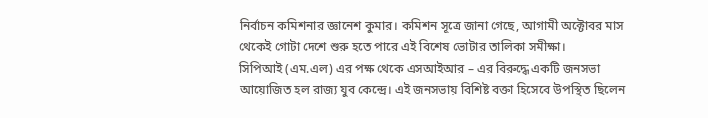নির্বাচন কমিশনার জ্ঞানেশ কুমার। কমিশন সূত্রে জানা গেছে, আগামী অক্টোবর মাস থেকেই গোটা দেশে শুরু হতে পারে এই বিশেষ ভোটার তালিকা সমীক্ষা।
সিপিআই (এম.এল) এর পক্ষ থেকে এসআইআর – এর বিরুদ্ধে একটি জনসভা আয়োজিত হল রাজ্য যুব কেন্দ্রে। এই জনসভায় বিশিষ্ট বক্তা হিসেবে উপস্থিত ছিলেন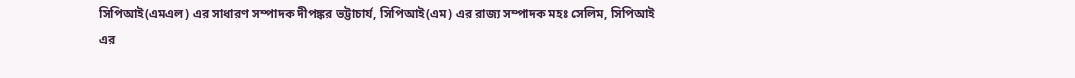সিপিআই(এমএল) এর সাধারণ সম্পাদক দীপঙ্কর ভট্টাচার্য, সিপিআই(এম) এর রাজ্য সম্পাদক মহঃ সেলিম, সিপিআই এর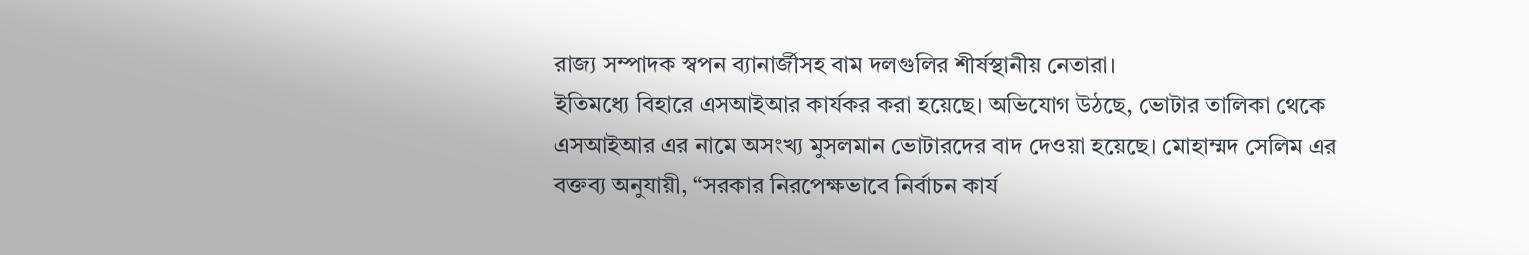রাজ্য সম্পাদক স্বপন ব্যানার্জীসহ বাম দলগুলির শীর্ষস্থানীয় নেতারা।
ইতিমধ্যে বিহারে এসআইআর কার্যকর করা হয়েছে। অভিযোগ উঠছে, ভোটার তালিকা থেকে এসআইআর এর নামে অসংখ্য মুসলমান ভোটারদের বাদ দেওয়া হয়েছে। মোহাম্মদ সেলিম এর বক্তব্য অনুযায়ী, “সরকার নিরপেক্ষভাবে নির্বাচন কার্য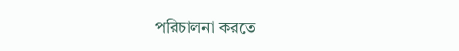পরিচালনা করতে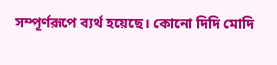সম্পূর্ণরূপে ব্যর্থ হয়েছে। কোনো দিদি মোদি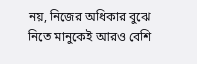নয়, নিজের অধিকার বুঝে নিতে মানুকেই আরও বেশি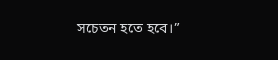সচেতন হতে হবে।”